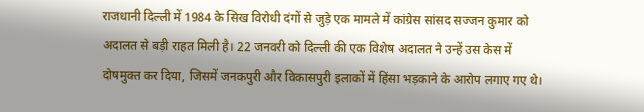राजधानी दिल्ली में 1984 के सिख विरोधी दंगों से जुड़े एक मामले में कांग्रेस सांसद सज्जन कुमार को अदालत से बड़ी राहत मिली है। 22 जनवरी को दिल्ली की एक विशेष अदालत ने उन्हें उस केस में दोषमुक्त कर दिया, जिसमें जनकपुरी और विकासपुरी इलाकों में हिंसा भड़काने के आरोप लगाए गए थे।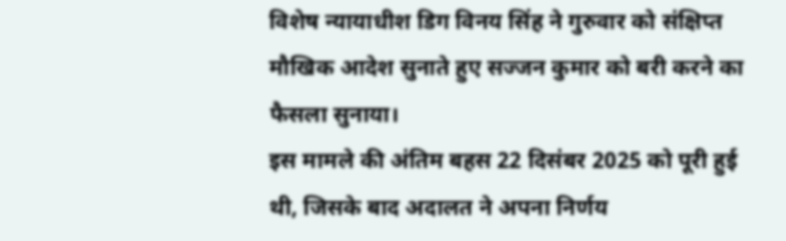विशेष न्यायाधीश डिग विनय सिंह ने गुरुवार को संक्षिप्त मौखिक आदेश सुनाते हुए सज्जन कुमार को बरी करने का फैसला सुनाया।
इस मामले की अंतिम बहस 22 दिसंबर 2025 को पूरी हुई थी, जिसके बाद अदालत ने अपना निर्णय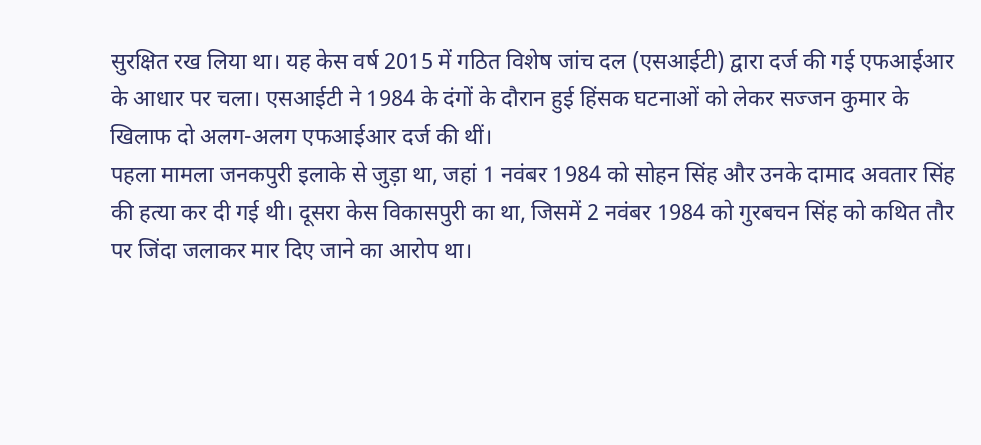सुरक्षित रख लिया था। यह केस वर्ष 2015 में गठित विशेष जांच दल (एसआईटी) द्वारा दर्ज की गई एफआईआर के आधार पर चला। एसआईटी ने 1984 के दंगों के दौरान हुई हिंसक घटनाओं को लेकर सज्जन कुमार के खिलाफ दो अलग-अलग एफआईआर दर्ज की थीं।
पहला मामला जनकपुरी इलाके से जुड़ा था, जहां 1 नवंबर 1984 को सोहन सिंह और उनके दामाद अवतार सिंह की हत्या कर दी गई थी। दूसरा केस विकासपुरी का था, जिसमें 2 नवंबर 1984 को गुरबचन सिंह को कथित तौर पर जिंदा जलाकर मार दिए जाने का आरोप था।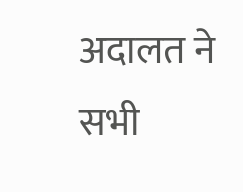अदालत ने सभी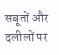सबूतों और दलीलों पर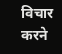विचार करने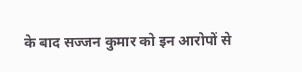के बाद सज्जन कुमार को इन आरोपों से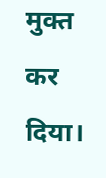मुक्त कर दिया।